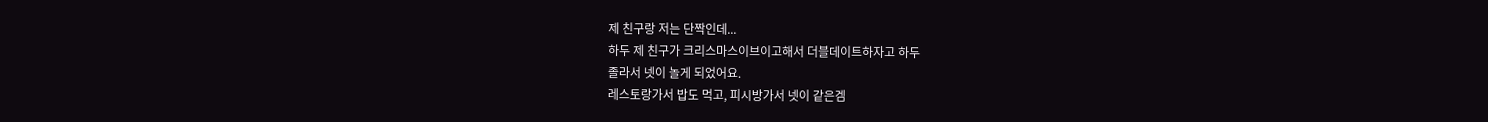제 친구랑 저는 단짝인데...
하두 제 친구가 크리스마스이브이고해서 더블데이트하자고 하두
졸라서 넷이 놀게 되었어요.
레스토랑가서 밥도 먹고, 피시방가서 넷이 같은겜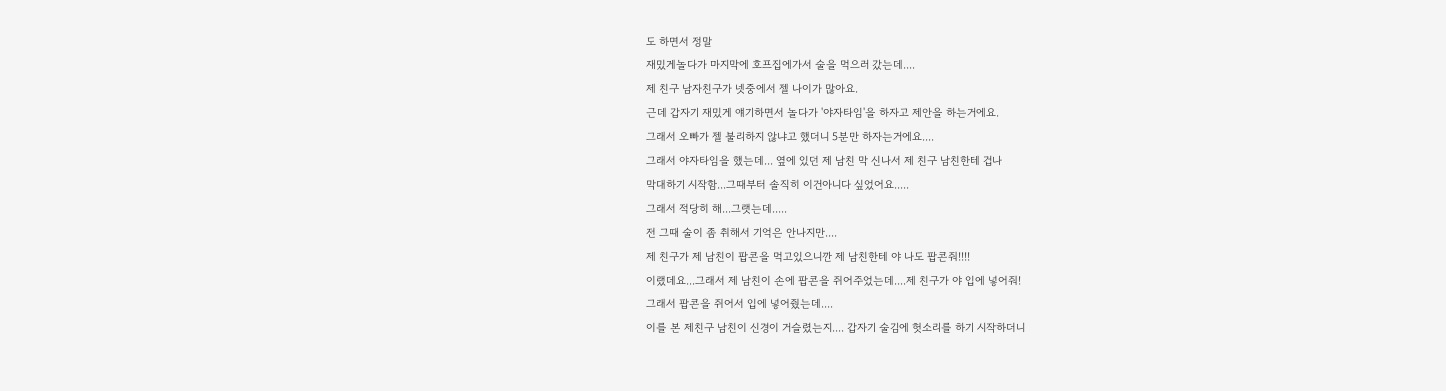도 하면서 정말
재밌게놀다가 마지막에 호프집에가서 술을 먹으러 갔는데....
제 친구 남자친구가 넷중에서 젤 나이가 많아요.
근데 갑자기 재밌게 얘기하면서 놀다가 '야자타임'을 하자고 제안을 하는거에요.
그래서 오빠가 젤 불리하지 않냐고 했더니 5분만 하자는거에요....
그래서 야자타임을 했는데... 옆에 있던 제 남친 막 신나서 제 친구 남친한테 겁나
막대하기 시작함...그때부터 솔직히 이건아니다 싶었어요.....
그래서 적당히 해...그랫는데.....
전 그때 술이 좀 취해서 기억은 안나지만....
제 친구가 제 남친이 팝콘을 먹고있으니깐 제 남친한테 야 나도 팝콘줘!!!!
이랬데요...그래서 제 남친이 손에 팝콘을 쥐어주었는데....제 친구가 야 입에 넣어줘!
그래서 팝콘을 쥐어서 입에 넣어줬는데....
이를 본 제친구 남친이 신경이 거슬렸는지.... 갑자기 술김에 헛소리를 하기 시작하더니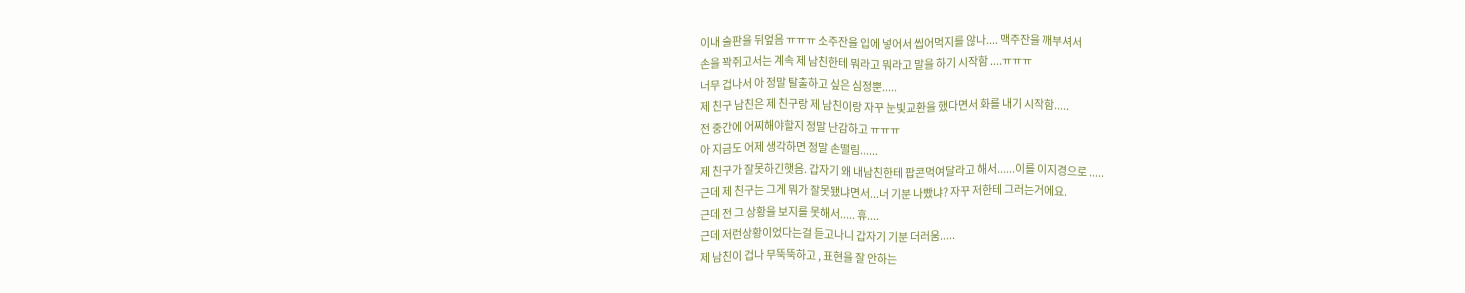이내 술판을 뒤엎음 ㅠㅠㅠ 소주잔을 입에 넣어서 씹어먹지를 않나.... 맥주잔을 깨부셔서
손을 꽉쥐고서는 계속 제 남친한테 뭐라고 뭐라고 말을 하기 시작함 ....ㅠㅠㅠ
너무 겁나서 아 정말 탈출하고 싶은 심정뿐.....
제 친구 남친은 제 친구랑 제 남친이랑 자꾸 눈빛교환을 했다면서 화를 내기 시작함.....
전 중간에 어찌해야할지 정말 난감하고 ㅠㅠㅠ
아 지금도 어제 생각하면 정말 손떨림......
제 친구가 잘못하긴햇음. 갑자기 왜 내남친한테 팝콘먹여달라고 해서......이를 이지경으로 .....
근데 제 친구는 그게 뭐가 잘못됐냐면서...너 기분 나빴냐? 자꾸 저한테 그러는거에요.
근데 전 그 상황을 보지를 못해서..... 휴....
근데 저런상황이었다는걸 듣고나니 갑자기 기분 더러움.....
제 남친이 겁나 무뚝뚝하고 , 표현을 잘 안하는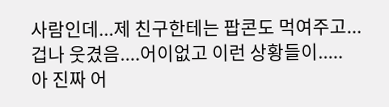사람인데...제 친구한테는 팝콘도 먹여주고...
겁나 웃겼음....어이없고 이런 상황들이.....
아 진짜 어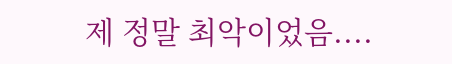제 정말 최악이었음....